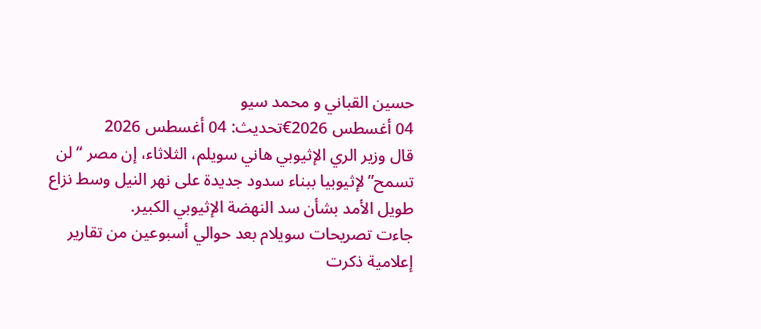حسين القباني و محمد سيو
04 أغسطس 2026€تحديث: 04 أغسطس 2026
قال وزير الري الإثيوبي هاني سويلم، الثلاثاء، إن مصر “لن تسمح” لإثيوبيا ببناء سدود جديدة على نهر النيل وسط نزاع طويل الأمد بشأن سد النهضة الإثيوبي الكبير.
جاءت تصريحات سويلام بعد حوالي أسبوعين من تقارير إعلامية ذكرت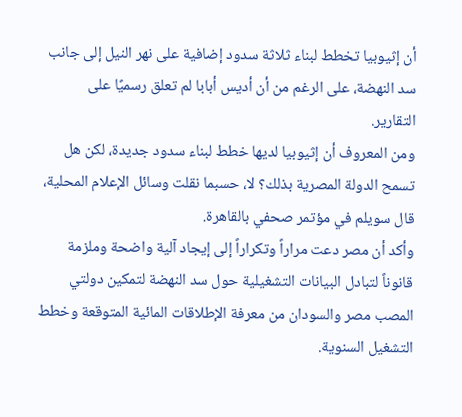أن إثيوبيا تخطط لبناء ثلاثة سدود إضافية على نهر النيل إلى جانب سد النهضة، على الرغم من أن أديس أبابا لم تعلق رسميًا على التقارير.
ومن المعروف أن إثيوبيا لديها خطط لبناء سدود جديدة، لكن هل تسمح الدولة المصرية بذلك؟ لا، حسبما نقلت وسائل الإعلام المحلية، قال سويلم في مؤتمر صحفي بالقاهرة.
وأكد أن مصر دعت مراراً وتكراراً إلى إيجاد آلية واضحة وملزمة قانوناً لتبادل البيانات التشغيلية حول سد النهضة لتمكين دولتي المصب مصر والسودان من معرفة الإطلاقات المائية المتوقعة وخطط التشغيل السنوية.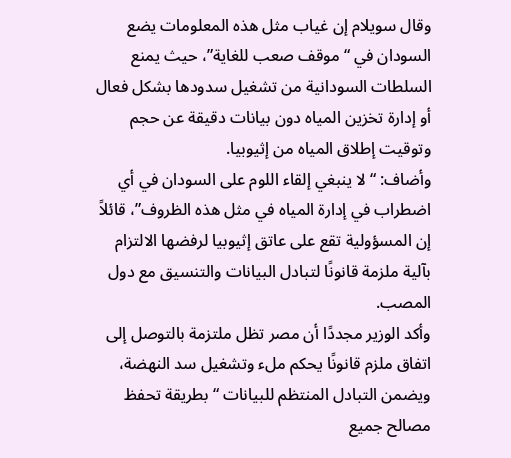وقال سويلام إن غياب مثل هذه المعلومات يضع السودان في “موقف صعب للغاية”، حيث يمنع السلطات السودانية من تشغيل سدودها بشكل فعال أو إدارة تخزين المياه دون بيانات دقيقة عن حجم وتوقيت إطلاق المياه من إثيوبيا.
وأضاف: “لا ينبغي إلقاء اللوم على السودان في أي اضطراب في إدارة المياه في مثل هذه الظروف”، قائلاً إن المسؤولية تقع على عاتق إثيوبيا لرفضها الالتزام بآلية ملزمة قانونًا لتبادل البيانات والتنسيق مع دول المصب.
وأكد الوزير مجددًا أن مصر تظل ملتزمة بالتوصل إلى اتفاق ملزم قانونًا يحكم ملء وتشغيل سد النهضة، ويضمن التبادل المنتظم للبيانات “بطريقة تحفظ مصالح جميع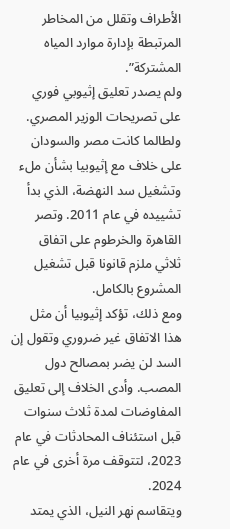الأطراف وتقلل من المخاطر المرتبطة بإدارة موارد المياه المشتركة”.
ولم يصدر تعليق إثيوبي فوري على تصريحات الوزير المصري.
ولطالما كانت مصر والسودان على خلاف مع إثيوبيا بشأن ملء وتشغيل سد النهضة، الذي بدأ تشييده في عام 2011. وتصر القاهرة والخرطوم على اتفاق ثلاثي ملزم قانونا قبل تشغيل المشروع بالكامل.
ومع ذلك، تؤكد إثيوبيا أن مثل هذا الاتفاق غير ضروري وتقول إن السد لن يضر بمصالح دول المصب. وأدى الخلاف إلى تعليق المفاوضات لمدة ثلاث سنوات قبل استئناف المحادثات في عام 2023، لتتوقف مرة أخرى في عام 2024.
ويتقاسم نهر النيل، الذي يمتد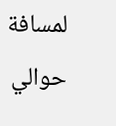لمسافة حوالي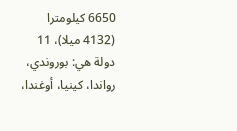6650 كيلومترا (4132 ميلا)، 11 دولة هي: بوروندي، رواندا، كينيا، أوغندا،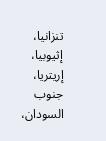تنزانيا، إثيوبيا، إريتريا، جنوب السودان،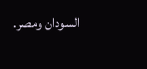السودان ومصر.